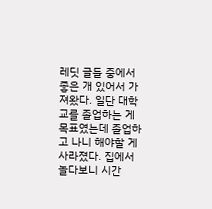레딧 글들 중에서 좋은 개 있어서 가져왔다. 일단 대학교를 졸업하는 게 목표였는데 졸업하고 나니 해야할 게 사라졌다. 집에서 놀다보니 시간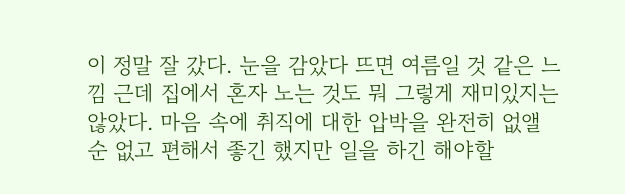이 정말 잘 갔다. 눈을 감았다 뜨면 여름일 것 같은 느낌 근데 집에서 혼자 노는 것도 뭐 그렇게 재미있지는 않았다. 마음 속에 취직에 대한 압박을 완전히 없앨 순 없고 편해서 좋긴 했지만 일을 하긴 해야할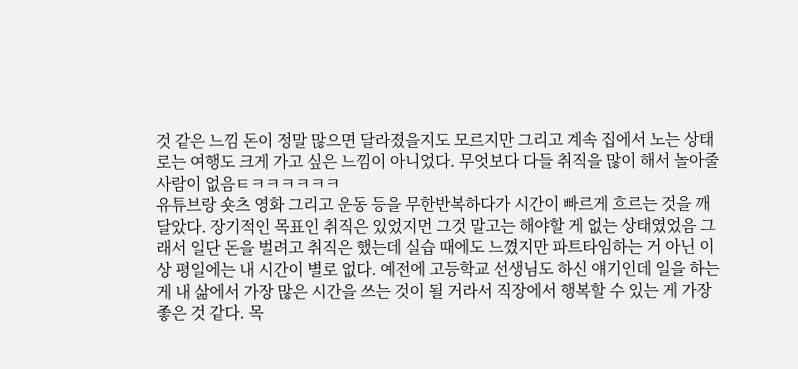것 같은 느낌 돈이 정말 많으면 달라졌을지도 모르지만 그리고 계속 집에서 노는 상태로는 여행도 크게 가고 싶은 느낌이 아니었다. 무엇보다 다들 취직을 많이 해서 놀아줄 사람이 없음ㅌㅋㅋㅋㅋㅋㅋ
유튜브랑 숏츠 영화 그리고 운동 등을 무한반복하다가 시간이 빠르게 흐르는 것을 깨달았다. 장기적인 목표인 취직은 있었지먼 그것 말고는 해야할 게 없는 상태였었음 그래서 일단 돈을 벌려고 취직은 했는데 실습 때에도 느꼈지만 파트타임하는 거 아닌 이상 평일에는 내 시간이 별로 없다. 예전에 고등학교 선생님도 하신 얘기인데 일을 하는 게 내 삶에서 가장 많은 시간을 쓰는 것이 될 거라서 직장에서 행복할 수 있는 게 가장 좋은 것 같다. 목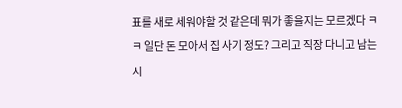표를 새로 세워야할 것 같은데 뭐가 좋을지는 모르겠다 ㅋㅋ 일단 돈 모아서 집 사기 정도? 그리고 직장 다니고 남는 시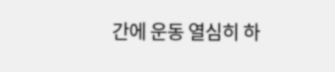간에 운동 열심히 하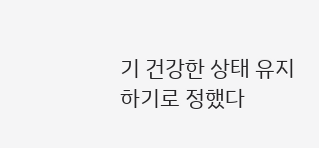기 건강한 상태 유지하기로 정했다